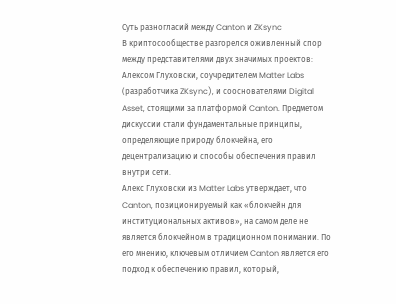Суть разногласий между Canton и ZKsync
В криптосообществе разгорелся оживленный спор между представителями двух значимых проектов: Алексом Глуховски, соучредителем Matter Labs (разработчика ZKsync), и сооснователями Digital Asset, стоящими за платформой Canton. Предметом дискуссии стали фундаментальные принципы, определяющие природу блокчейна, его децентрализацию и способы обеспечения правил внутри сети.
Алекс Глуховски из Matter Labs утверждает, что Canton, позиционируемый как «блокчейн для институциональных активов», на самом деле не является блокчейном в традиционном понимании. По его мнению, ключевым отличием Canton является его подход к обеспечению правил, который,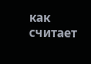как считает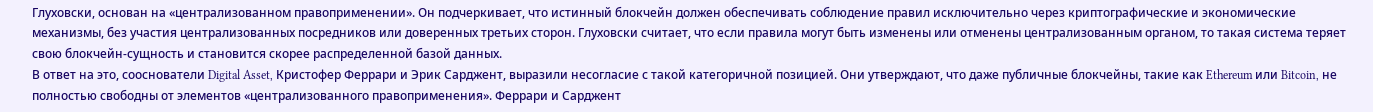Глуховски, основан на «централизованном правоприменении». Он подчеркивает, что истинный блокчейн должен обеспечивать соблюдение правил исключительно через криптографические и экономические механизмы, без участия централизованных посредников или доверенных третьих сторон. Глуховски считает, что если правила могут быть изменены или отменены централизованным органом, то такая система теряет свою блокчейн-сущность и становится скорее распределенной базой данных.
В ответ на это, сооснователи Digital Asset, Кристофер Феррари и Эрик Сарджент, выразили несогласие с такой категоричной позицией. Они утверждают, что даже публичные блокчейны, такие как Ethereum или Bitcoin, не полностью свободны от элементов «централизованного правоприменения». Феррари и Сарджент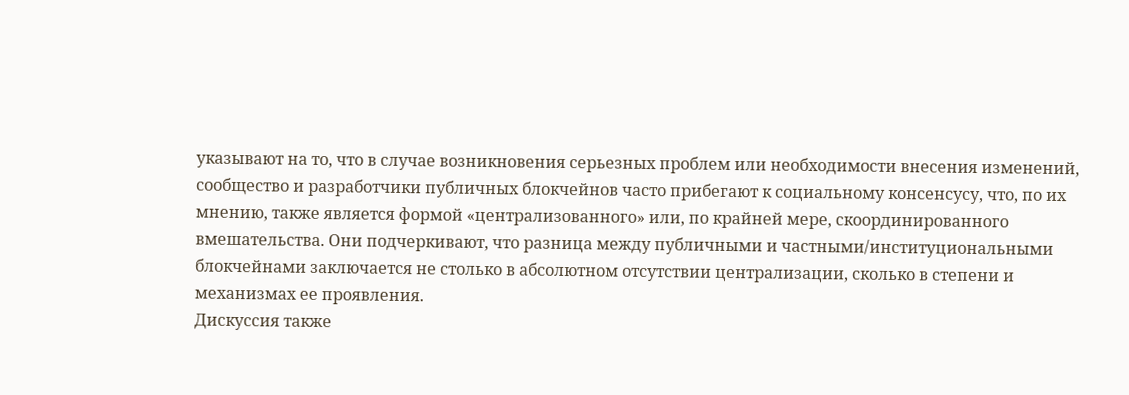указывают на то, что в случае возникновения серьезных проблем или необходимости внесения изменений, сообщество и разработчики публичных блокчейнов часто прибегают к социальному консенсусу, что, по их мнению, также является формой «централизованного» или, по крайней мере, скоординированного вмешательства. Они подчеркивают, что разница между публичными и частными/институциональными блокчейнами заключается не столько в абсолютном отсутствии централизации, сколько в степени и механизмах ее проявления.
Дискуссия также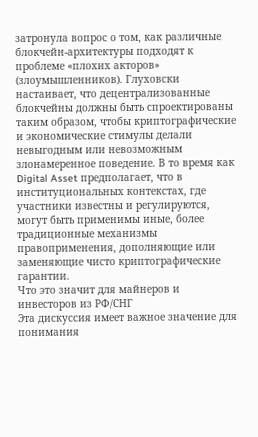затронула вопрос о том, как различные блокчейн-архитектуры подходят к проблеме «плохих акторов» (злоумышленников). Глуховски настаивает, что децентрализованные блокчейны должны быть спроектированы таким образом, чтобы криптографические и экономические стимулы делали невыгодным или невозможным злонамеренное поведение. В то время как Digital Asset предполагает, что в институциональных контекстах, где участники известны и регулируются, могут быть применимы иные, более традиционные механизмы правоприменения, дополняющие или заменяющие чисто криптографические гарантии.
Что это значит для майнеров и инвесторов из РФ/СНГ
Эта дискуссия имеет важное значение для понимания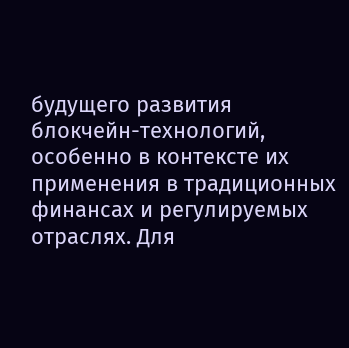будущего развития блокчейн-технологий, особенно в контексте их применения в традиционных финансах и регулируемых отраслях. Для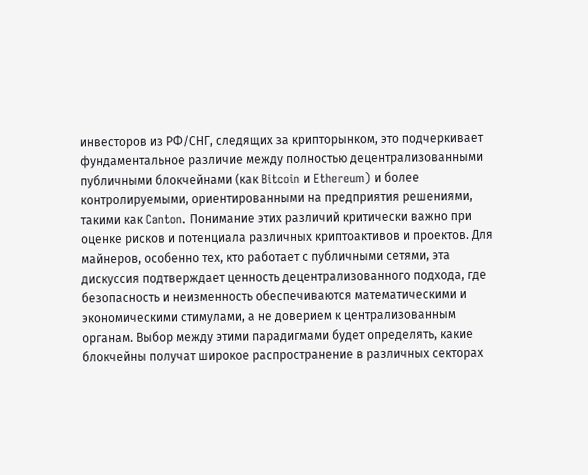инвесторов из РФ/СНГ, следящих за крипторынком, это подчеркивает фундаментальное различие между полностью децентрализованными публичными блокчейнами (как Bitcoin и Ethereum) и более контролируемыми, ориентированными на предприятия решениями, такими как Canton. Понимание этих различий критически важно при оценке рисков и потенциала различных криптоактивов и проектов. Для майнеров, особенно тех, кто работает с публичными сетями, эта дискуссия подтверждает ценность децентрализованного подхода, где безопасность и неизменность обеспечиваются математическими и экономическими стимулами, а не доверием к централизованным органам. Выбор между этими парадигмами будет определять, какие блокчейны получат широкое распространение в различных секторах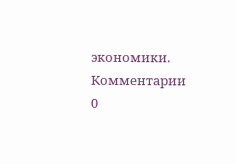экономики.
Комментарии
0